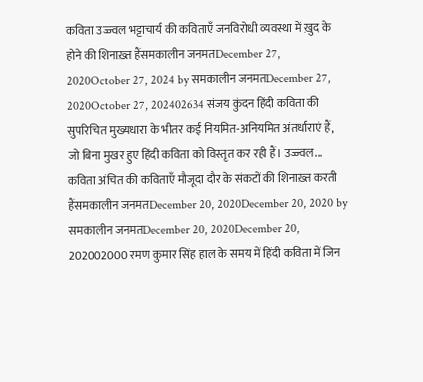कविता उज्ज्वल भट्टाचार्य की कविताएँ जनविरोधी व्यवस्था में ख़ुद के होने की शिनाख़्त हैंसमकालीन जनमतDecember 27, 2020October 27, 2024 by समकालीन जनमतDecember 27, 2020October 27, 202402634 संजय कुंदन हिंदी कविता की सुपरिचित मुख्यधारा के भीतर कई नियमित-अनियमित अंतर्धाराएं हैं, जो बिना मुखर हुए हिंदी कविता को विस्तृत कर रही हैं। उज्ज्वल...
कविता अंचित की कविताएँ मौजूदा दौर के संकटों की शिनाख़्त करती हैंसमकालीन जनमतDecember 20, 2020December 20, 2020 by समकालीन जनमतDecember 20, 2020December 20, 202002000 रमण कुमार सिंह हाल के समय में हिंदी कविता में जिन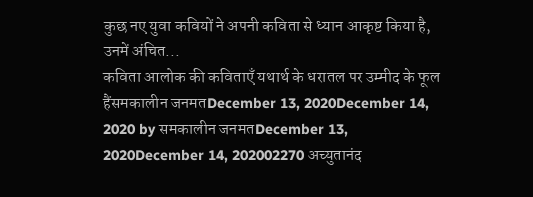कुछ नए युवा कवियों ने अपनी कविता से ध्यान आकृष्ट किया है, उनमें अंचित...
कविता आलोक की कविताएँ यथार्थ के धरातल पर उम्मीद के फूल हैंसमकालीन जनमतDecember 13, 2020December 14, 2020 by समकालीन जनमतDecember 13, 2020December 14, 202002270 अच्युतानंद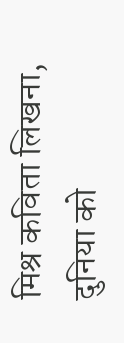मिश्र कविता लिखना, दुनिया को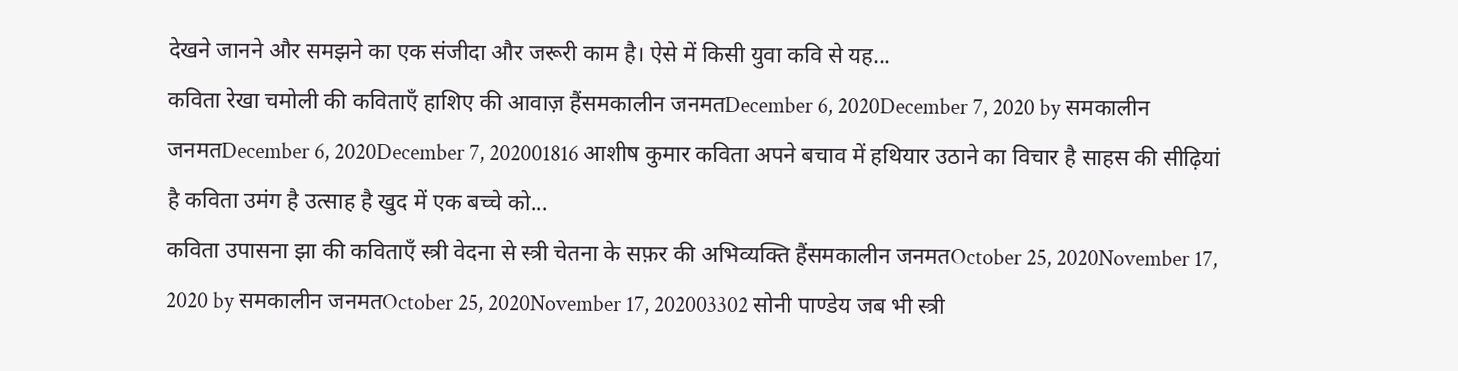देखने जानने और समझने का एक संजीदा और जरूरी काम है। ऐसे में किसी युवा कवि से यह...
कविता रेखा चमोली की कविताएँ हाशिए की आवाज़ हैंसमकालीन जनमतDecember 6, 2020December 7, 2020 by समकालीन जनमतDecember 6, 2020December 7, 202001816 आशीष कुमार कविता अपने बचाव में हथियार उठाने का विचार है साहस की सीढ़ियां है कविता उमंग है उत्साह है खुद में एक बच्चे को...
कविता उपासना झा की कविताएँ स्त्री वेदना से स्त्री चेतना के सफ़र की अभिव्यक्ति हैंसमकालीन जनमतOctober 25, 2020November 17, 2020 by समकालीन जनमतOctober 25, 2020November 17, 202003302 सोनी पाण्डेय जब भी स्त्री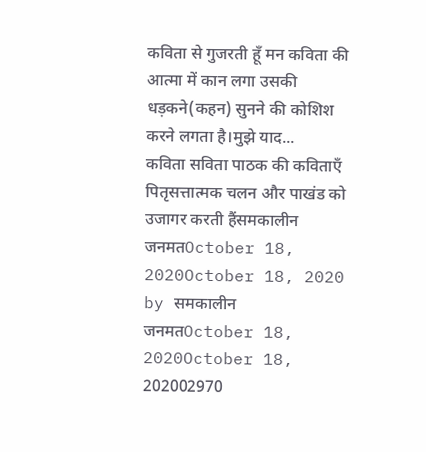कविता से गुजरती हूँ मन कविता की आत्मा में कान लगा उसकी धड़कने(कहन) सुनने की कोशिश करने लगता है।मुझे याद...
कविता सविता पाठक की कविताएँ पितृसत्तात्मक चलन और पाखंड को उजागर करती हैंसमकालीन जनमतOctober 18, 2020October 18, 2020 by समकालीन जनमतOctober 18, 2020October 18, 202002970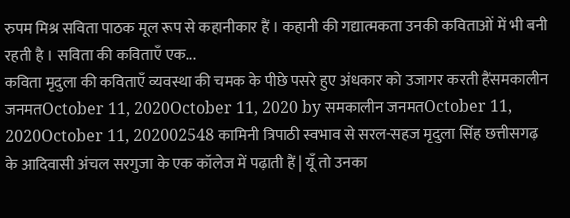रुपम मिश्र सविता पाठक मूल रूप से कहानीकार हैं । कहानी की गद्यात्मकता उनकी कविताओं में भी बनी रहती है । सविता की कविताएँ एक...
कविता मृदुला की कविताएँ व्यवस्था की चमक के पीछे पसरे हुए अंधकार को उजागर करती हैंसमकालीन जनमतOctober 11, 2020October 11, 2020 by समकालीन जनमतOctober 11, 2020October 11, 202002548 कामिनी त्रिपाठी स्वभाव से सरल-सहज मृदुला सिंह छत्तीसगढ़ के आदिवासी अंचल सरगुजा के एक कॉलेज में पढ़ाती हैं | यूँ तो उनका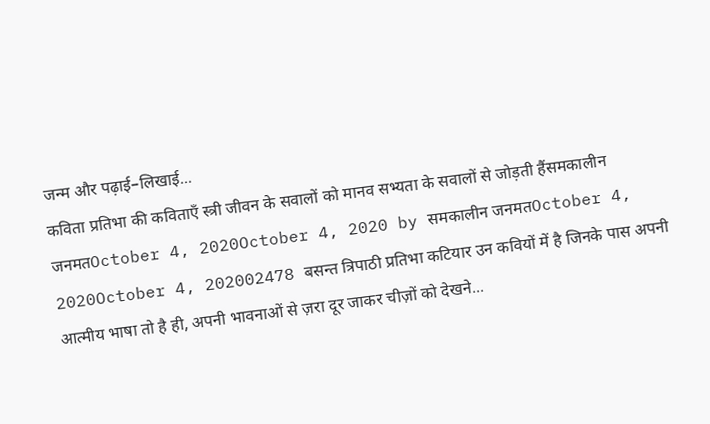जन्म और पढ़ाई–लिखाई...
कविता प्रतिभा की कविताएँ स्त्री जीवन के सवालों को मानव सभ्यता के सवालों से जोड़ती हैंसमकालीन जनमतOctober 4, 2020October 4, 2020 by समकालीन जनमतOctober 4, 2020October 4, 202002478 बसन्त त्रिपाठी प्रतिभा कटियार उन कवियों में है जिनके पास अपनी आत्मीय भाषा तो है ही, अपनी भावनाओं से ज़रा दूर जाकर चीज़ों को देखने...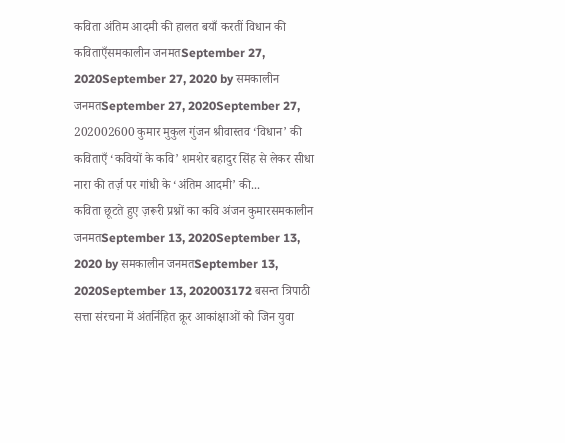कविता अंतिम आदमी की हालत बयाँ करतीं विधान की कविताएँसमकालीन जनमतSeptember 27, 2020September 27, 2020 by समकालीन जनमतSeptember 27, 2020September 27, 202002600 कुमार मुकुल गुंजन श्रीवास्तव ‘विधान’ की कविताएँ ‘कवियों के कवि’ शमशेर बहादुर सिंह से लेकर सीधा नारा की तर्ज़ पर गांधी के ‘अंतिम आदमी’ की...
कविता छूटते हुए ज़रूरी प्रश्नों का कवि अंजन कुमारसमकालीन जनमतSeptember 13, 2020September 13, 2020 by समकालीन जनमतSeptember 13, 2020September 13, 202003172 बसन्त त्रिपाठी सत्ता संरचना में अंतर्निहित क्रूर आकांक्षाओं को जिन युवा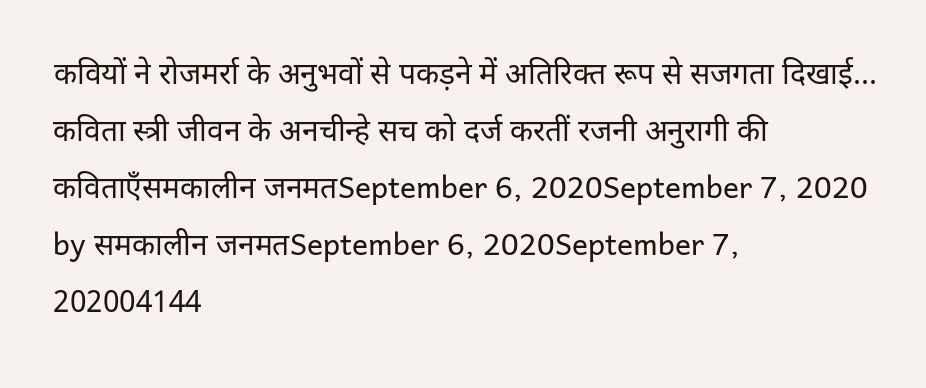कवियों ने रोजमर्रा के अनुभवों से पकड़ने में अतिरिक्त रूप से सजगता दिखाई...
कविता स्त्री जीवन के अनचीन्हे सच को दर्ज करतीं रजनी अनुरागी की कविताएँसमकालीन जनमतSeptember 6, 2020September 7, 2020 by समकालीन जनमतSeptember 6, 2020September 7, 202004144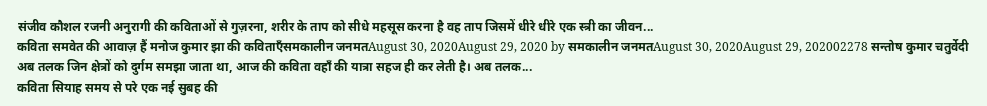संजीव कौशल रजनी अनुरागी की कविताओं से गुज़रना, शरीर के ताप को सीधे महसूस करना है वह ताप जिसमें धीरे धीरे एक स्त्री का जीवन...
कविता समवेत की आवाज़ हैं मनोज कुमार झा की कविताएँसमकालीन जनमतAugust 30, 2020August 29, 2020 by समकालीन जनमतAugust 30, 2020August 29, 202002278 सन्तोष कुमार चतुर्वेदी अब तलक जिन क्षेत्रों को दुर्गम समझा जाता था, आज की कविता वहाँ की यात्रा सहज ही कर लेती है। अब तलक...
कविता सियाह समय से परे एक नई सुबह की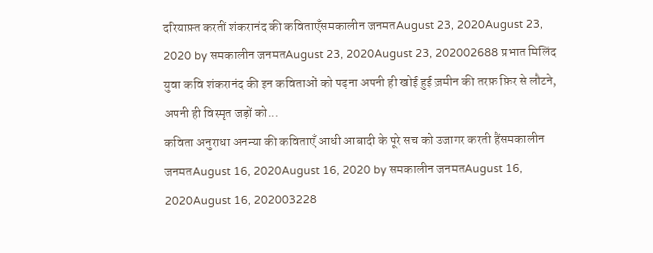दरियाफ़्त करतीं शंकरानंद की कविताएँसमकालीन जनमतAugust 23, 2020August 23, 2020 by समकालीन जनमतAugust 23, 2020August 23, 202002688 प्रभात मिलिंद युवा कवि शंकरानंद की इन कविताओं को पढ़ना अपनी ही खोई हुई ज़मीन की तरफ़ फ़िर से लौटने, अपनी ही विस्मृत जड़ों को...
कविता अनुराधा अनन्या की कविताएँ आधी आबादी के पूरे सच को उजागर करती हैंसमकालीन जनमतAugust 16, 2020August 16, 2020 by समकालीन जनमतAugust 16, 2020August 16, 202003228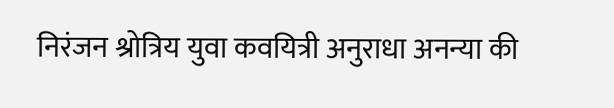निरंजन श्रोत्रिय युवा कवयित्री अनुराधा अनन्या की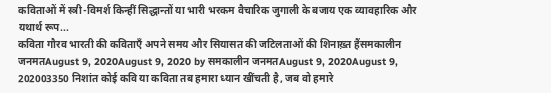कविताओं में स्त्री-विमर्श किन्हीं सिद्धान्तों या भारी भरकम वैचारिक जुगाली के बजाय एक व्यावहारिक और यथार्थ रूप...
कविता गौरव भारती की कविताएँ अपने समय और सियासत की जटिलताओं की शिनाख़्त हैंसमकालीन जनमतAugust 9, 2020August 9, 2020 by समकालीन जनमतAugust 9, 2020August 9, 202003350 निशांत कोई कवि या कविता तब हमारा ध्यान खींचती है, जब वो हमारे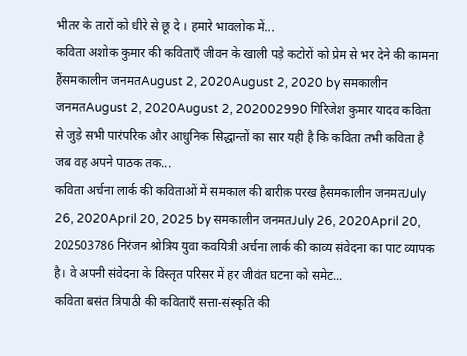भीतर के तारों को धीरे से छू दे । हमारे भावलोक में...
कविता अशोक कुमार की कविताएँ जीवन के खाली पड़े कटोरों को प्रेम से भर देने की कामना हैंसमकालीन जनमतAugust 2, 2020August 2, 2020 by समकालीन जनमतAugust 2, 2020August 2, 202002990 गिरिजेश कुमार यादव कविता से जुड़े सभी पारंपरिक और आधुनिक सिद्धान्तों का सार यही है कि कविता तभी कविता है जब वह अपने पाठक तक...
कविता अर्चना लार्क की कविताओं में समकाल की बारीक़ परख हैसमकालीन जनमतJuly 26, 2020April 20, 2025 by समकालीन जनमतJuly 26, 2020April 20, 202503786 निरंजन श्रोत्रिय युवा कवयित्री अर्चना लार्क की काव्य संवेदना का पाट व्यापक है। वे अपनी संवेदना के विस्तृत परिसर में हर जीवंत घटना को समेट...
कविता बसंत त्रिपाठी की कविताएँ सत्ता-संस्कृति की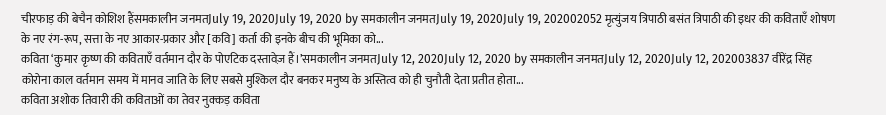चीरफाड़ की बेचैन कोशिश हैंसमकालीन जनमतJuly 19, 2020July 19, 2020 by समकालीन जनमतJuly 19, 2020July 19, 202002052 मृत्युंजय त्रिपाठी बसंत त्रिपाठी की इधर की कविताएँ शोषण के नए रंग-रूप, सत्ता के नए आकार-प्रकार और [कवि] कर्ता की इनके बीच की भूमिका को...
कविता ‘कुमार कृष्ण की कविताएँ वर्तमान दौर के पोएटिक दस्तावेज़ हैं।’समकालीन जनमतJuly 12, 2020July 12, 2020 by समकालीन जनमतJuly 12, 2020July 12, 202003837 वीरेंद्र सिंह कोरोना काल वर्तमान समय में मानव जाति के लिए सबसे मुश्किल दौर बनकर मनुष्य के अस्तित्व को ही चुनौती देता प्रतीत होता...
कविता अशोक तिवारी की कविताओं का तेवर नुक्कड़ कविता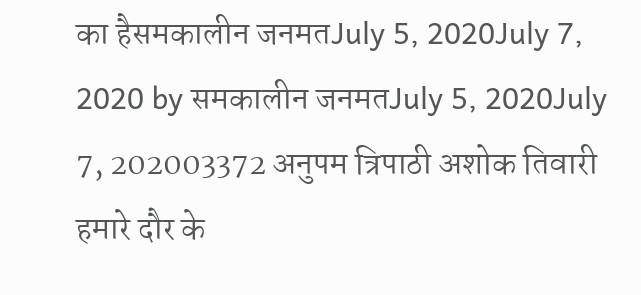का हैसमकालीन जनमतJuly 5, 2020July 7, 2020 by समकालीन जनमतJuly 5, 2020July 7, 202003372 अनुपम त्रिपाठी अशोक तिवारी हमारे दौर के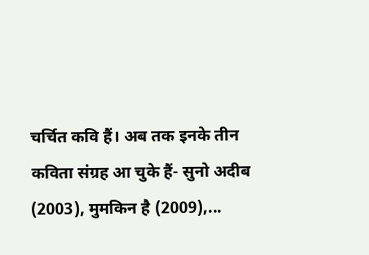चर्चित कवि हैं। अब तक इनके तीन कविता संग्रह आ चुके हैं- सुनो अदीब (2003), मुमकिन है (2009),...